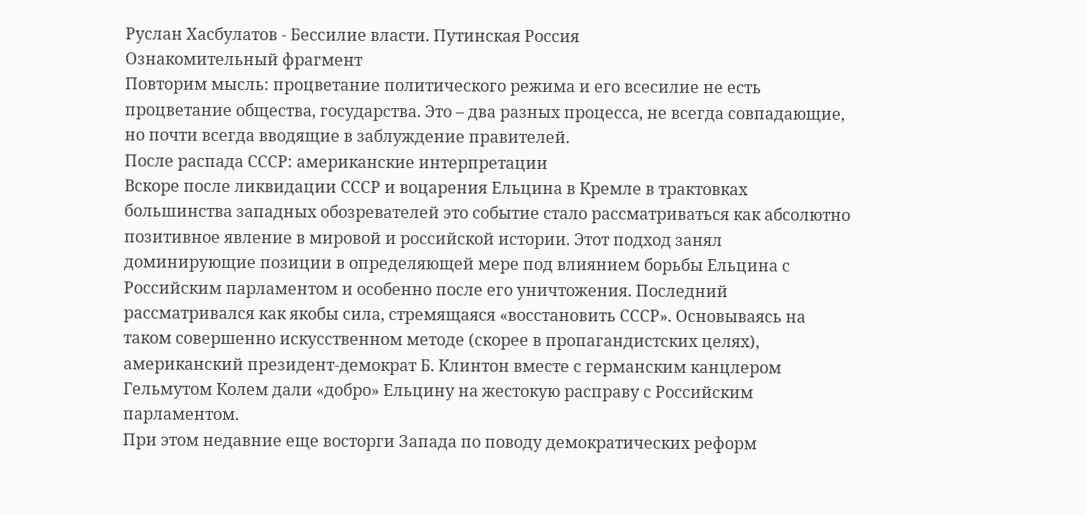Руслан Хасбулатов - Бессилие власти. Путинская Россия
Ознакомительный фрагмент
Повторим мысль: процветание политического режима и его всесилие не есть процветание общества, государства. Это – два разных процесса, не всегда совпадающие, но почти всегда вводящие в заблуждение правителей.
После распада СССР: американские интерпретации
Вскоре после ликвидации СССР и воцарения Ельцина в Кремле в трактовках большинства западных обозревателей это событие стало рассматриваться как абсолютно позитивное явление в мировой и российской истории. Этот подход занял доминирующие позиции в определяющей мере под влиянием борьбы Ельцина с Российским парламентом и особенно после его уничтожения. Последний рассматривался как якобы сила, стремящаяся «восстановить СССР». Основываясь на таком совершенно искусственном методе (скорее в пропагандистских целях), американский президент-демократ Б. Клинтон вместе с германским канцлером Гельмутом Колем дали «добро» Ельцину на жестокую расправу с Российским парламентом.
При этом недавние еще восторги Запада по поводу демократических реформ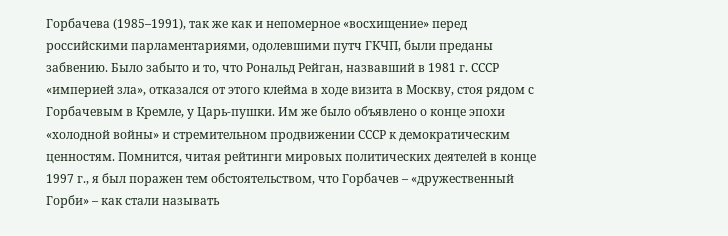Горбачева (1985–1991), так же как и непомерное «восхищение» перед российскими парламентариями, одолевшими путч ГКЧП, были преданы забвению. Было забыто и то, что Рональд Рейган, назвавший в 1981 г. СССР «империей зла», отказался от этого клейма в ходе визита в Москву, стоя рядом с Горбачевым в Кремле, у Царь-пушки. Им же было объявлено о конце эпохи «холодной войны» и стремительном продвижении СССР к демократическим ценностям. Помнится, читая рейтинги мировых политических деятелей в конце 1997 г., я был поражен тем обстоятельством, что Горбачев – «дружественный Горби» – как стали называть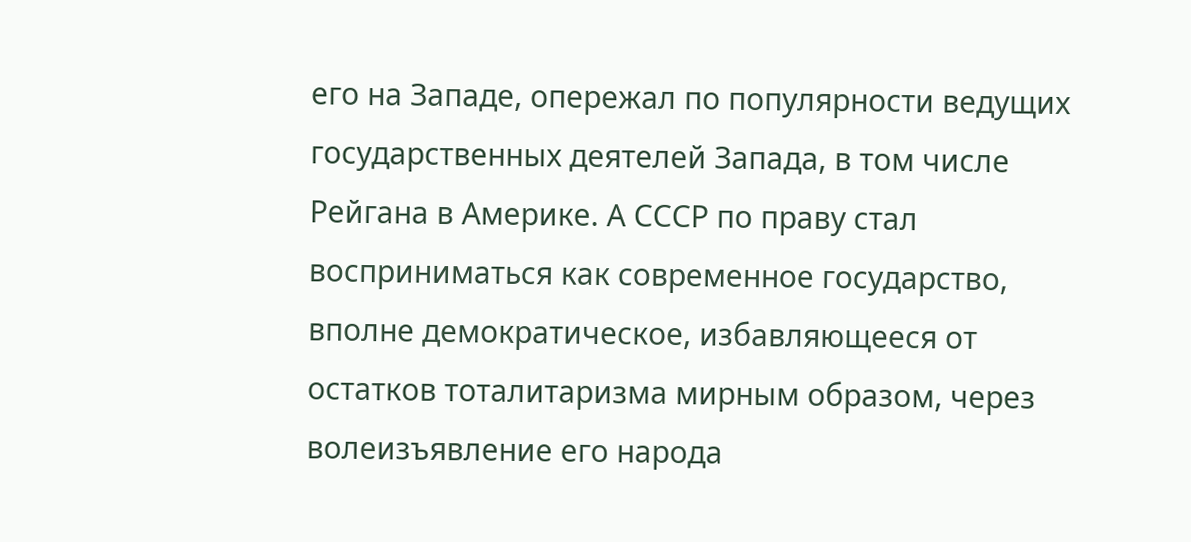его на Западе, опережал по популярности ведущих государственных деятелей Запада, в том числе Рейгана в Америке. А СССР по праву стал восприниматься как современное государство, вполне демократическое, избавляющееся от остатков тоталитаризма мирным образом, через волеизъявление его народа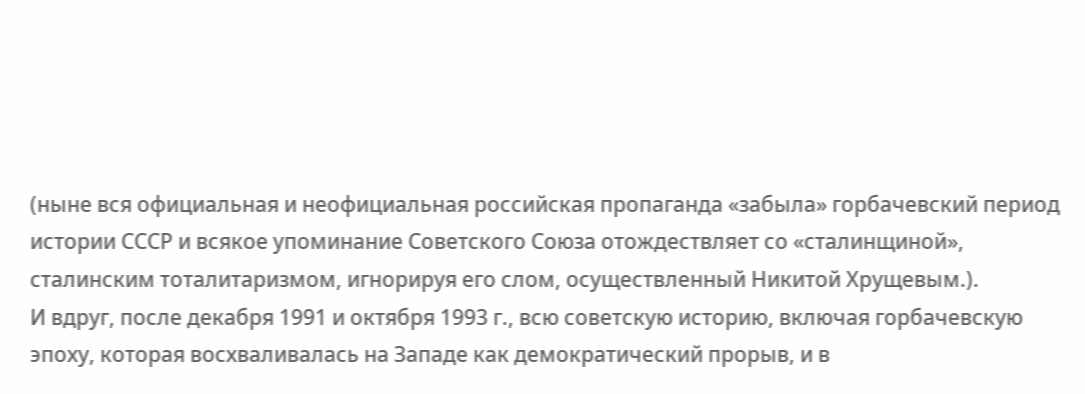(ныне вся официальная и неофициальная российская пропаганда «забыла» горбачевский период истории СССР и всякое упоминание Советского Союза отождествляет со «сталинщиной», сталинским тоталитаризмом, игнорируя его слом, осуществленный Никитой Хрущевым.).
И вдруг, после декабря 1991 и октября 1993 г., всю советскую историю, включая горбачевскую эпоху, которая восхваливалась на Западе как демократический прорыв, и в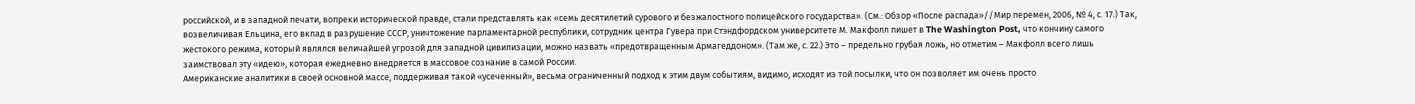российской, и в западной печати, вопреки исторической правде, стали представлять как «семь десятилетий сурового и безжалостного полицейского государства». (См.: Обзор «После распада»//Мир перемен, 2006, № 4, с. 17.) Так, возвеличивая Ельцина, его вклад в разрушение СССР, уничтожение парламентарной республики, сотрудник центра Гувера при Стэндфордском университете М. Макфолл пишет в The Washington Post, что кончину самого жестокого режима, который являлся величайшей угрозой для западной цивилизации, можно назвать «предотвращенным Армагеддоном». (Там же, с. 22.) Это – предельно грубая ложь, но отметим – Макфолл всего лишь заимствовал эту «идею», которая ежедневно внедряется в массовое сознание в самой России.
Американские аналитики в своей основной массе, поддерживая такой «усеченный», весьма ограниченный подход к этим двум событиям, видимо, исходят из той посылки, что он позволяет им очень просто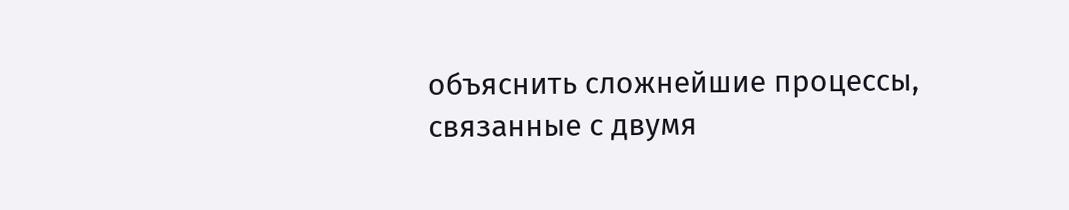объяснить сложнейшие процессы, связанные с двумя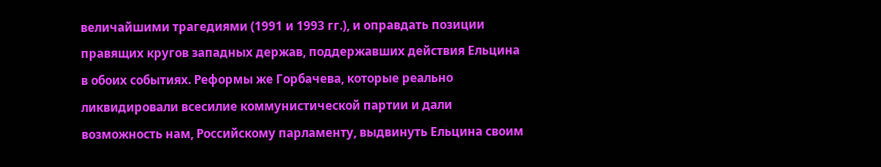величайшими трагедиями (1991 и 1993 гг.), и оправдать позиции правящих кругов западных держав, поддержавших действия Ельцина в обоих событиях. Реформы же Горбачева, которые реально ликвидировали всесилие коммунистической партии и дали возможность нам, Российскому парламенту, выдвинуть Ельцина своим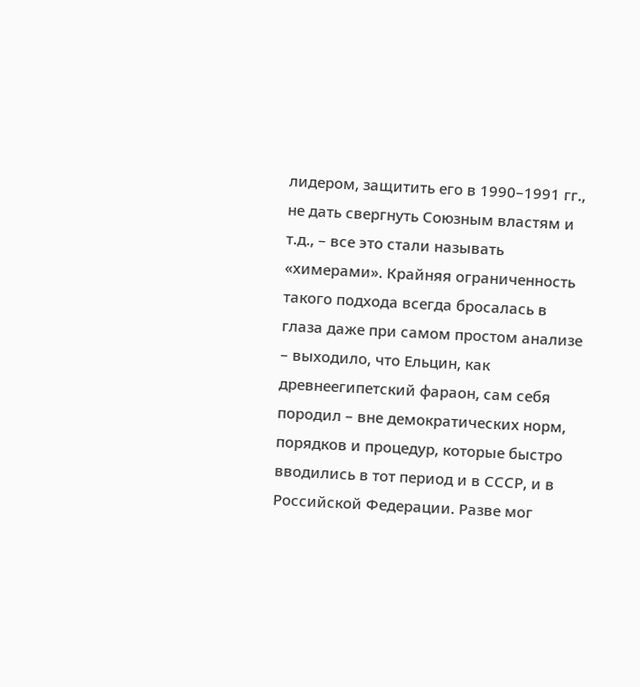лидером, защитить его в 1990–1991 гг., не дать свергнуть Союзным властям и т.д., – все это стали называть «химерами». Крайняя ограниченность такого подхода всегда бросалась в глаза даже при самом простом анализе – выходило, что Ельцин, как древнеегипетский фараон, сам себя породил – вне демократических норм, порядков и процедур, которые быстро вводились в тот период и в СССР, и в Российской Федерации. Разве мог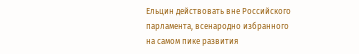Ельцин действовать вне Российского парламента, всенародно избранного на самом пике развития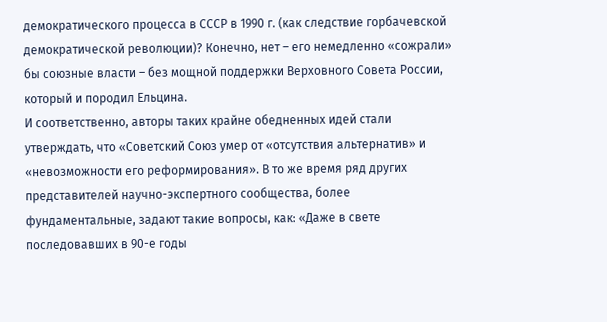демократического процесса в СССР в 1990 г. (как следствие горбачевской демократической революции)? Конечно, нет – его немедленно «сожрали» бы союзные власти – без мощной поддержки Верховного Совета России, который и породил Ельцина.
И соответственно, авторы таких крайне обедненных идей стали утверждать, что «Советский Союз умер от «отсутствия альтернатив» и «невозможности его реформирования». В то же время ряд других представителей научно-экспертного сообщества, более фундаментальные, задают такие вопросы, как: «Даже в свете последовавших в 90-е годы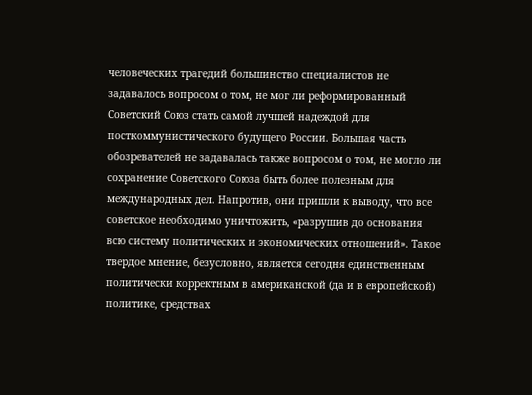человеческих трагедий большинство специалистов не задавалось вопросом о том, не мог ли реформированный Советский Союз стать самой лучшей надеждой для посткоммунистического будущего России. Большая часть обозревателей не задавалась также вопросом о том, не могло ли сохранение Советского Союза быть более полезным для международных дел. Напротив, они пришли к выводу, что все советское необходимо уничтожить, «разрушив до основания всю систему политических и экономических отношений». Такое твердое мнение, безусловно, является сегодня единственным политически корректным в американской (да и в европейской) политике, средствах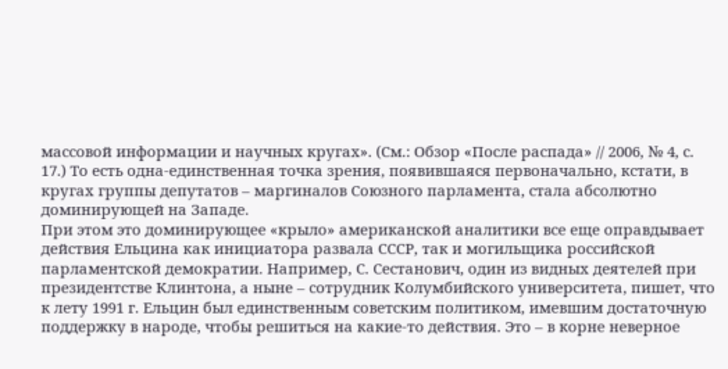массовой информации и научных кругах». (См.: Обзор «После распада» // 2006, № 4, с. 17.) То есть одна-единственная точка зрения, появившаяся первоначально, кстати, в кругах группы депутатов – маргиналов Союзного парламента, стала абсолютно доминирующей на Западе.
При этом это доминирующее «крыло» американской аналитики все еще оправдывает действия Ельцина как инициатора развала СССР, так и могильщика российской парламентской демократии. Например, С. Сестанович, один из видных деятелей при президентстве Клинтона, а ныне – сотрудник Колумбийского университета, пишет, что к лету 1991 г. Ельцин был единственным советским политиком, имевшим достаточную поддержку в народе, чтобы решиться на какие-то действия. Это – в корне неверное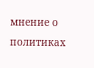мнение о политиках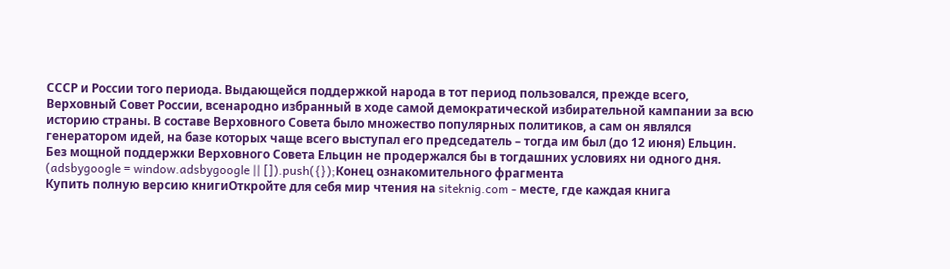СССР и России того периода. Выдающейся поддержкой народа в тот период пользовался, прежде всего, Верховный Совет России, всенародно избранный в ходе самой демократической избирательной кампании за всю историю страны. В составе Верховного Совета было множество популярных политиков, а сам он являлся генератором идей, на базе которых чаще всего выступал его председатель – тогда им был (до 12 июня) Ельцин. Без мощной поддержки Верховного Совета Ельцин не продержался бы в тогдашних условиях ни одного дня.
(adsbygoogle = window.adsbygoogle || []).push({});Конец ознакомительного фрагмента
Купить полную версию книгиОткройте для себя мир чтения на siteknig.com - месте, где каждая книга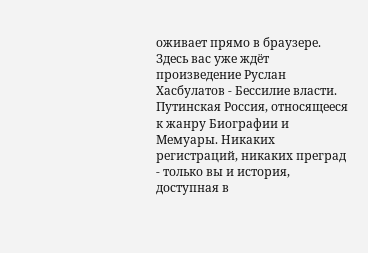оживает прямо в браузере. Здесь вас уже ждёт произведение Руслан Хасбулатов - Бессилие власти. Путинская Россия, относящееся к жанру Биографии и Мемуары. Никаких регистраций, никаких преград - только вы и история, доступная в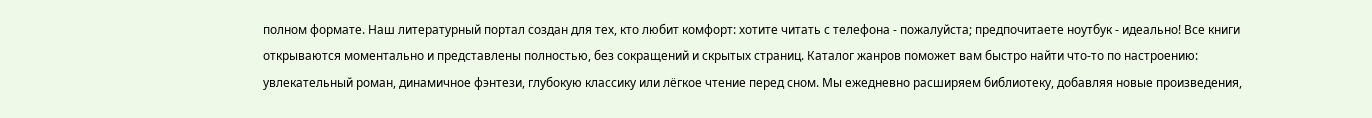полном формате. Наш литературный портал создан для тех, кто любит комфорт: хотите читать с телефона - пожалуйста; предпочитаете ноутбук - идеально! Все книги открываются моментально и представлены полностью, без сокращений и скрытых страниц. Каталог жанров поможет вам быстро найти что-то по настроению: увлекательный роман, динамичное фэнтези, глубокую классику или лёгкое чтение перед сном. Мы ежедневно расширяем библиотеку, добавляя новые произведения,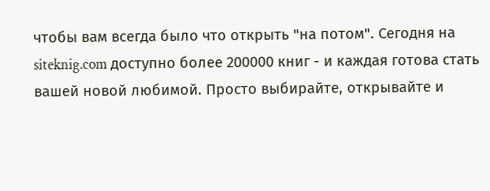чтобы вам всегда было что открыть "на потом". Сегодня на siteknig.com доступно более 200000 книг - и каждая готова стать вашей новой любимой. Просто выбирайте, открывайте и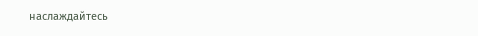наслаждайтесь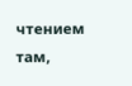чтением там,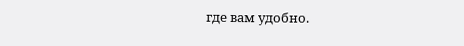где вам удобно.